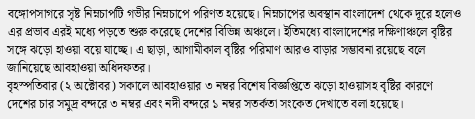বঙ্গোপসাগরে সৃষ্ট নিম্নচাপটি গভীর নিম্নচাপে পরিণত হয়েছে। নিম্নচাপের অবস্থান বাংলাদেশ থেকে দূরে হলেও এর প্রভাব এরই মধ্যে পড়তে শুরু করেছে দেশের বিভিন্ন অঞ্চলে। ইতিমধ্যে বাংলাদেশের দক্ষিণাঞ্চলে বৃষ্টির সঙ্গে ঝড়ো হাওয়া বয়ে যাচ্ছে। এ ছাড়া, আগামীকাল বৃষ্টির পরিমাণ আরও বাড়ার সম্ভাবনা রয়েছে বলে জানিয়েছে আবহাওয়া অধিদফতর।
বৃহস্পতিবার (২ অক্টোবর) সকালে আবহাওয়ার ৩ নম্বর বিশেষ বিজ্ঞপ্তিতে ঝড়ো হাওয়াসহ বৃষ্টির কারণে দেশের চার সমুদ্র বন্দরে ৩ নম্বর এবং নদী বন্দরে ১ নম্বর সতর্কতা সংকেত দেখাতে বলা হয়েছে।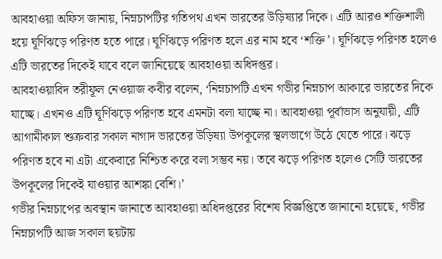আবহাওয়া অফিস জানায়, নিম্নচাপটির গতিপথ এখন ভারতের উড়িষ্যার দিকে। এটি আরও শক্তিশালী হয়ে ঘূর্ণিঝড়ে পরিণত হতে পারে। ঘূর্ণিঝড়ে পরিণত হলে এর নাম হবে ‘শক্তি’। ঘূর্ণিঝড়ে পরিণত হলেও এটি ভারতের দিকেই যাবে বলে জানিয়েছে আবহাওয়া অধিদপ্তর।
আবহাওয়াবিদ তরীফূল নেওয়াজ কবীর বলেন, ‘নিম্নচাপটি এখন গভীর নিম্নচাপ আকারে ভারতের দিকে যাচ্ছে। এখনও এটি ঘূর্ণিঝড়ে পরিণত হবে এমনটা বলা যাচ্ছে না। আবহাওয়া পূর্বাভাস অনুযায়ী, এটি আগামীকাল শুক্রবার সকাল নাগাদ ভারতের উড়িষ্যা উপকূলের স্থলভাগে উঠে যেতে পারে। ঝড়ে পরিণত হবে না এটা একেবারে নিশ্চিত করে বলা সম্ভব নয়। তবে ঝড়ে পরিণত হলেও সেটি ভারতের উপকূলের দিকেই যাওয়ার আশঙ্কা বেশি।’
গভীর নিম্নচাপের অবস্থান জানাতে আবহাওয়া অধিদপ্তরের বিশেষ বিজ্ঞপ্তিতে জানানো হয়েছে, গভীর নিম্নচাপটি আজ সকাল ছয়টায়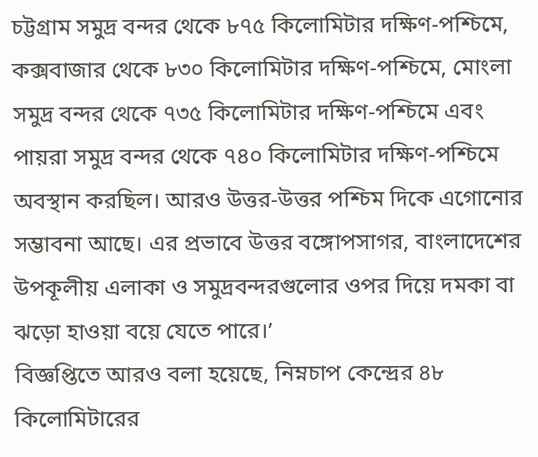চট্টগ্রাম সমুদ্র বন্দর থেকে ৮৭৫ কিলোমিটার দক্ষিণ-পশ্চিমে, কক্সবাজার থেকে ৮৩০ কিলোমিটার দক্ষিণ-পশ্চিমে, মোংলা সমুদ্র বন্দর থেকে ৭৩৫ কিলোমিটার দক্ষিণ-পশ্চিমে এবং পায়রা সমুদ্র বন্দর থেকে ৭৪০ কিলোমিটার দক্ষিণ-পশ্চিমে অবস্থান করছিল। আরও উত্তর-উত্তর পশ্চিম দিকে এগোনোর সম্ভাবনা আছে। এর প্রভাবে উত্তর বঙ্গোপসাগর, বাংলাদেশের উপকূলীয় এলাকা ও সমুদ্রবন্দরগুলোর ওপর দিয়ে দমকা বা ঝড়ো হাওয়া বয়ে যেতে পারে।’
বিজ্ঞপ্তিতে আরও বলা হয়েছে, নিম্নচাপ কেন্দ্রের ৪৮ কিলোমিটারের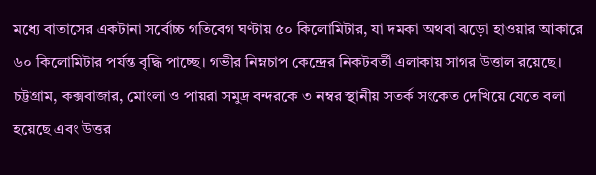মধ্যে বাতাসের একটানা সর্বোচ্চ গতিবেগ ঘণ্টায় ৫০ কিলোমিটার, যা দমকা অথবা ঝড়ো হাওয়ার আকারে ৬০ কিলোমিটার পর্যন্ত বৃদ্ধি পাচ্ছে। গভীর নিম্নচাপ কেন্দ্রের নিকটবর্তী এলাকায় সাগর উত্তাল রয়েছে। চট্টগ্রাম, কক্সবাজার, মোংলা ও পায়রা সমুদ্র বন্দরকে ৩ নম্বর স্থানীয় সতর্ক সংকেত দেখিয়ে যেতে বলা হয়েছে এবং উত্তর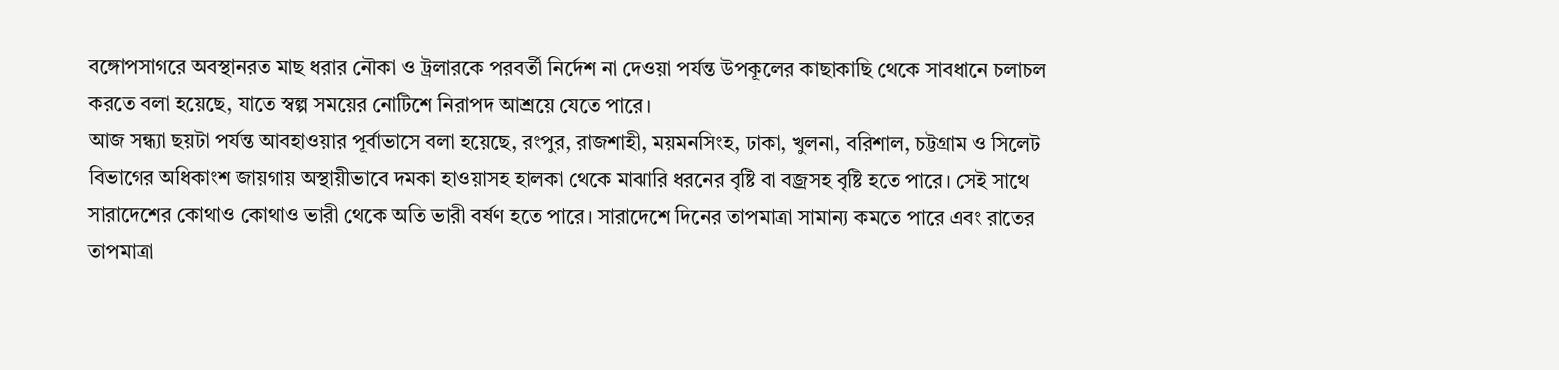বঙ্গোপসাগরে অবস্থানরত মাছ ধরার নৌকা ও ট্রলারকে পরবর্তী নির্দেশ না দেওয়া পর্যন্ত উপকূলের কাছাকাছি থেকে সাবধানে চলাচল করতে বলা হয়েছে, যাতে স্বল্প সময়ের নোটিশে নিরাপদ আশ্রয়ে যেতে পারে।
আজ সন্ধ্যা ছয়টা পর্যন্ত আবহাওয়ার পূর্বাভাসে বলা হয়েছে, রংপুর, রাজশাহী, ময়মনসিংহ, ঢাকা, খুলনা, বরিশাল, চট্টগ্রাম ও সিলেট বিভাগের অধিকাংশ জায়গায় অস্থায়ীভাবে দমকা হাওয়াসহ হালকা থেকে মাঝারি ধরনের বৃষ্টি বা বজ্রসহ বৃষ্টি হতে পারে। সেই সাথে সারাদেশের কোথাও কোথাও ভারী থেকে অতি ভারী বর্ষণ হতে পারে। সারাদেশে দিনের তাপমাত্রা সামান্য কমতে পারে এবং রাতের তাপমাত্রা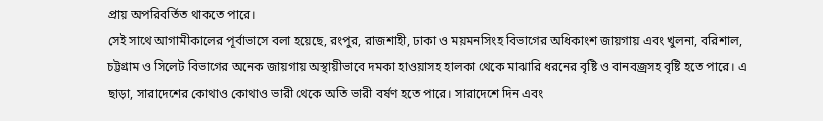প্রায় অপরিবর্তিত থাকতে পারে।
সেই সাথে আগামীকালের পূর্বাভাসে বলা হয়েছে, রংপুর, রাজশাহী, ঢাকা ও ময়মনসিংহ বিভাগের অধিকাংশ জায়গায় এবং খুলনা, বরিশাল, চট্টগ্রাম ও সিলেট বিভাগের অনেক জায়গায় অস্থায়ীভাবে দমকা হাওয়াসহ হালকা থেকে মাঝারি ধরনের বৃষ্টি ও বানবজ্রসহ বৃষ্টি হতে পারে। এ ছাড়া, সারাদেশের কোথাও কোথাও ভারী থেকে অতি ভারী বর্ষণ হতে পারে। সারাদেশে দিন এবং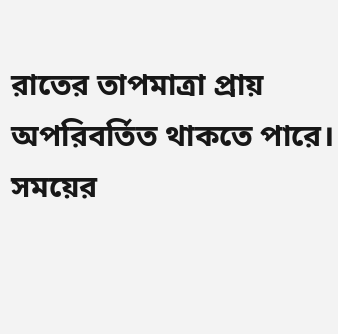রাতের তাপমাত্রা প্রায় অপরিবর্তিত থাকতে পারে।
সময়ের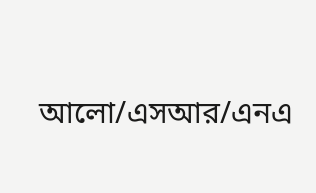আলো/এসআর/এনএ